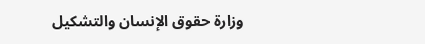وزارة حقوق الإنسان والتشكيل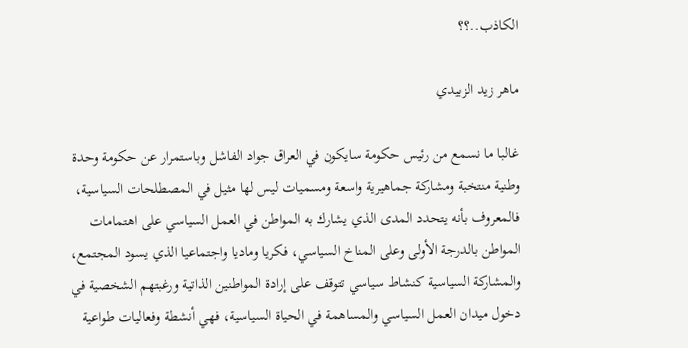الكاذب..؟؟

ماهر زيد الزبيدي

غالبا ما نسمع من رئيس حكومة سايكون في العراق جواد الفاشل وباستمرار عن حكومة وحدة وطنية منتخبة ومشاركة جماهيرية واسعة ومسميات ليس لها مثيل في المصطلحات السياسية، فالمعروف بأنه يتحدد المدى الذي يشارك به المواطن في العمل السياسي على اهتمامات المواطن بالدرجة الأولى وعلى المناخ السياسي، فكريا وماديا واجتماعيا الذي يسود المجتمع، والمشاركة السياسية كنشاط سياسي تتوقف على إرادة المواطنين الذاتية ورغبتهم الشخصية في دخول ميدان العمل السياسي والمساهمة في الحياة السياسية، فهي أنشطة وفعاليات طواعية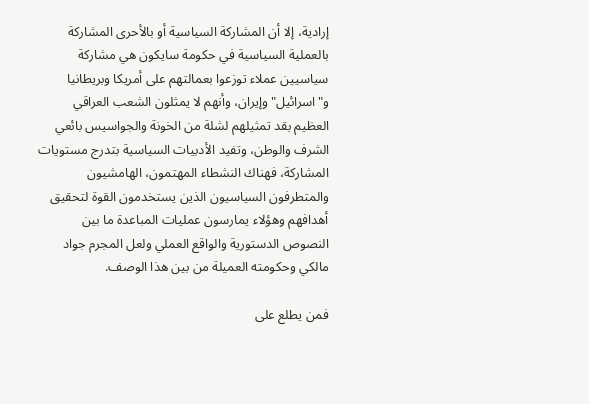إرادية، إلا أن المشاركة السياسية أو بالأحرى المشاركة بالعملية السياسية في حكومة سايكون هي مشاركة سياسيين عملاء توزعوا بعمالتهم على أمريكا وبريطانيا و"اسرائيل" وإيران، وأنهم لا يمثلون الشعب العراقي العظيم بقد تمثيلهم لشلة من الخونة والجواسيس بائعي الشرف والوطن، وتفيد الأدبيات السياسية بتدرج مستويات المشاركة، فهناك النشطاء المهتمون، الهامشيون والمتطرفون السياسيون الذين يستخدمون القوة لتحقيق أهدافهم وهؤلاء يمارسون عمليات المباعدة ما بين النصوص الدستورية والواقع العملي ولعل المجرم جواد مالكي وحكومته العميلة من بين هذا الوصف.

فمن يطلع على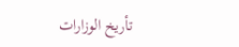تأريخ الوزارات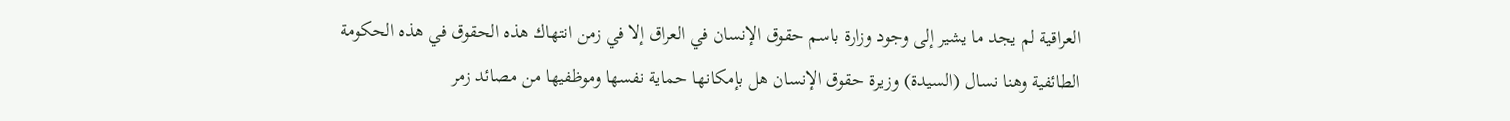العراقية لم يجد ما يشير إلى وجود وزارة باسم حقوق الإنسان في العراق إلا في زمن انتهاك هذه الحقوق في هذه الحكومة الطائفية وهنا نسال (السيدة) وزيرة حقوق الإنسان هل بإمكانها حماية نفسها وموظفيها من مصائد زمر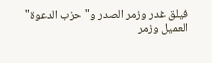فيلق غدر وزمر الصدر و"حزب الدعوة" العميل وزمر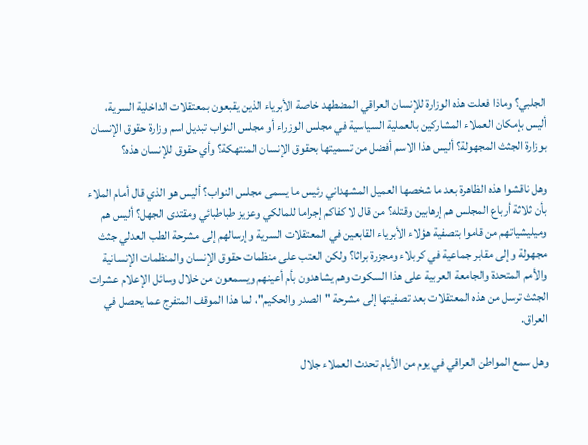الجلبي؟ وماذا فعلت هذه الوزارة للإنسان العراقي المضطهد خاصة الأبرياء الذين يقبعون بمعتقلات الداخلية السرية، أليس بإمكان العملاء المشاركين بالعملية السياسية في مجلس الوزراء أو مجلس النواب تبديل اسم وزارة حقوق الإنسان بوزارة الجثث المجهولة؟ أليس هذا الاسم أفضل من تسميتها بحقوق الإنسان المنتهكة؟ وأي حقوق للإنسان هذه؟

وهل ناقشوا هذه الظاهرة بعد ما شخصها العميل المشهداني رئيس ما يسمى مجلس النواب؟ أليس هو الذي قال أمام الملاء بأن ثلاثة أرباع المجلس هم إرهابين وقتله؟ من قال لا كفاكم إجراما للمالكي وعزيز طباطبائي ومقتدى الجهل؟ أليس هم وميليشياتهم من قاموا بتصفية هؤلاء الأبرياء القابعين في المعتقلات السرية وإرسالهم إلى مشرحة الطب العدلي جثث مجهولة وإلى مقابر جماعية في كربلاء ومجزرة براثا؟ ولكن العتب على منظمات حقوق الإنسان والمنظمات الإنسانية والأمم المتحدة والجامعة العربية على هذا السكوت وهم يشاهدون بأم أعينهم ويسمعون من خلال وسائل الإعلام عشرات الجثث ترسل من هذه المعتقلات بعد تصفيتها إلى مشرحة "الصدر والحكيم"، لما هذا الموقف المتفرج عما يحصل في العراق.

وهل سمع المواطن العراقي في يوم من الأيام تحدث العملاء جلال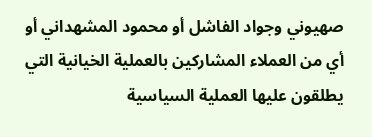صهيوني وجواد الفاشل أو محمود المشهداني أو أي من العملاء المشاركين بالعملية الخيانية التي يطلقون عليها العملية السياسية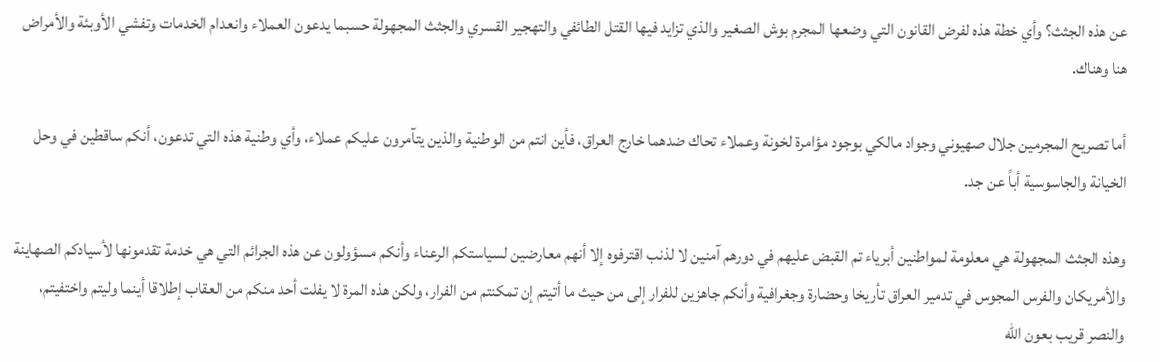عن هذه الجثث؟ وأي خطة هذه لفرض القانون التي وضعها المجرم بوش الصغير والذي تزايد فيها القتل الطائفي والتهجير القسري والجثث المجهولة حسبما يدعون العملاء وانعدام الخدمات وتفشي الأوبئة والأمراض هنا وهناك.

أما تصريح المجرمين جلال صهيوني وجواد مالكي بوجود مؤامرة لخونة وعملاء تحاك ضدهما خارج العراق، فأين انتم من الوطنية والذين يتآمرون عليكم عملاء، وأي وطنية هذه التي تدعون، أنكم ساقطين في وحل الخيانة والجاسوسية أباً عن جد.

وهذه الجثث المجهولة هي معلومة لمواطنين أبرياء تم القبض عليهم في دورهم آمنين لا لذنب اقترفوه إلا أنهم معارضين لسياستكم الرعناء وأنكم مسؤولون عن هذه الجرائم التي هي خدمة تقدمونها لأسيادكم الصهاينة والأمريكان والفرس المجوس في تدمير العراق تأريخا وحضارة وجغرافية وأنكم جاهزين للفرار إلى من حيث ما أتيتم إن تمكنتم من الفرار، ولكن هذه المرة لا يفلت أحد منكم من العقاب إطلاقا أينما وليتم واختفيتم، والنصر قريب بعون الله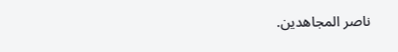ناصر المجاهدين.